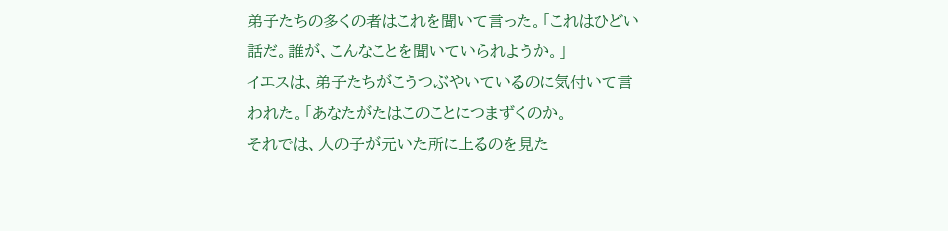弟子たちの多くの者はこれを聞いて言った。「これはひどい話だ。誰が、こんなことを聞いていられようか。」
イエスは、弟子たちがこうつぶやいているのに気付いて言われた。「あなたがたはこのことにつまずくのか。
それでは、人の子が元いた所に上るのを見た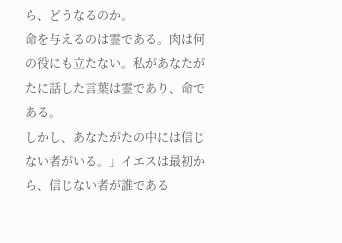ら、どうなるのか。
命を与えるのは霊である。肉は何の役にも立たない。私があなたがたに話した言葉は霊であり、命である。
しかし、あなたがたの中には信じない者がいる。」イエスは最初から、信じない者が誰である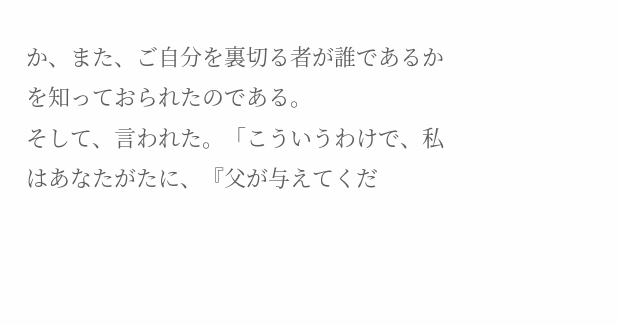か、また、ご自分を裏切る者が誰であるかを知っておられたのである。
そして、言われた。「こういうわけで、私はあなたがたに、『父が与えてくだ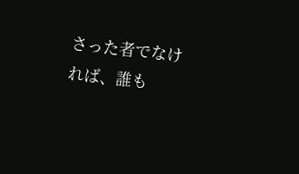さった者でなければ、誰も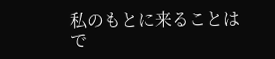私のもとに来ることはで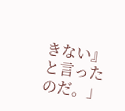きない』と言ったのだ。」